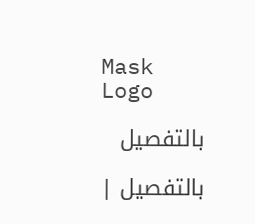Mask
Logo

بالتفصيل

بالتفصيل |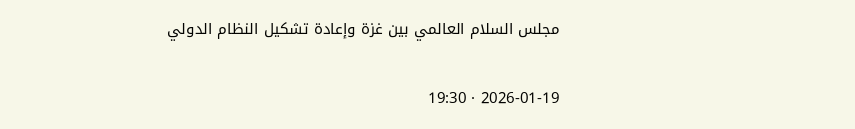مجلس السلام العالمي بين غزة وإعادة تشكيل النظام الدولي

2026-01-19 · 19:30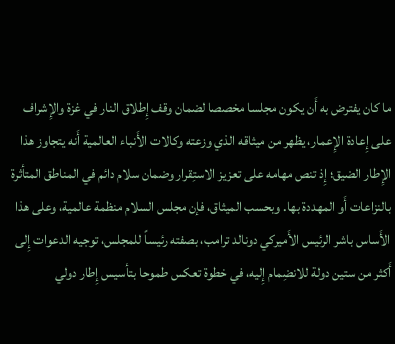ما كان يفترض به أَن يكون مجلسا مخصصا لضمان وقف إِطلاق النار في غزة والإِشراف على إِعادة الإِعمار، يظهر من ميثاقه الذي وزعته وكالات الأَنباء العالمية أَنه يتجاوز هذا الإِطار الضيق؛ إِذ تنص مهامه على تعزيز الاستِقرار وضمان سلام دائم في المناطق المتأثرة بالنزاعات أَو المهددة بها. وبحسب الميثاق، فإن مجلس السلام منظمة عالمية، وعلى هذا الأَساس باشر الرئيس الأَميركي دونالد ترامب، بصفته رئيساً للمجلس، توجيه الدعوات إِلى أَكثر من ستين دولة للانضِمام إِليه، في خطوة تعكس طموحا بتأسيس إِطار دولي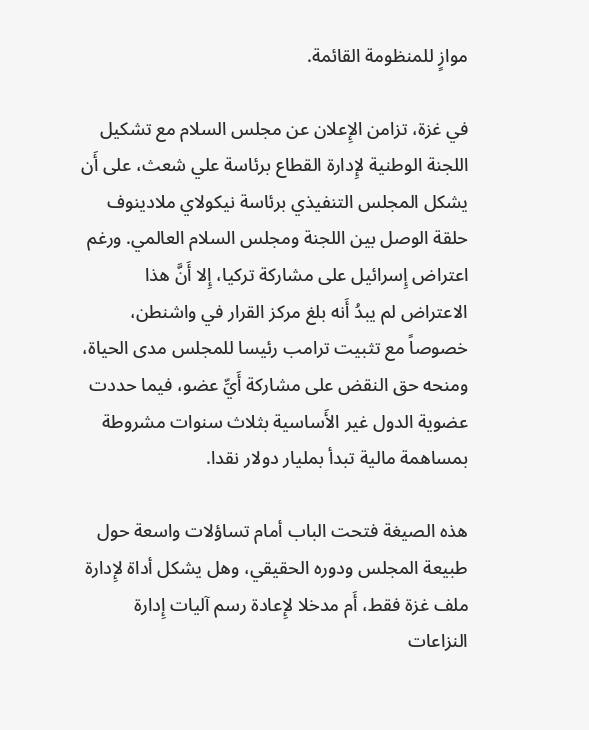موازٍ للمنظومة القائمة.

في غزة، تزامن الإِعلان عن مجلس السلام مع تشكيل اللجنة الوطنية لإِدارة القطاع برئاسة علي شعث، على أَن يشكل المجلس التنفيذي برئاسة نيكولاي ملادينوف حلقة الوصل بين اللجنة ومجلس السلام العالمي. ورغم اعتراض إِسرائيل على مشاركة تركيا، إِلا أَنَّ هذا الاعتراض لم يبدُ أَنه بلغ مركز القرار في واشنطن، خصوصاً مع تثبيت ترامب رئيسا للمجلس مدى الحياة، ومنحه حق النقض على مشاركة أَيِّ عضو، فيما حددت عضوية الدول غير الأَساسية بثلاث سنوات مشروطة بمساهمة مالية تبدأ بمليار دولار نقدا.

هذه الصيغة فتحت الباب أمام تساؤلات واسعة حول طبيعة المجلس ودوره الحقيقي، وهل يشكل أداة لإِدارة ملف غزة فقط، أَم مدخلا لإِعادة رسم آليات إِدارة النزاعات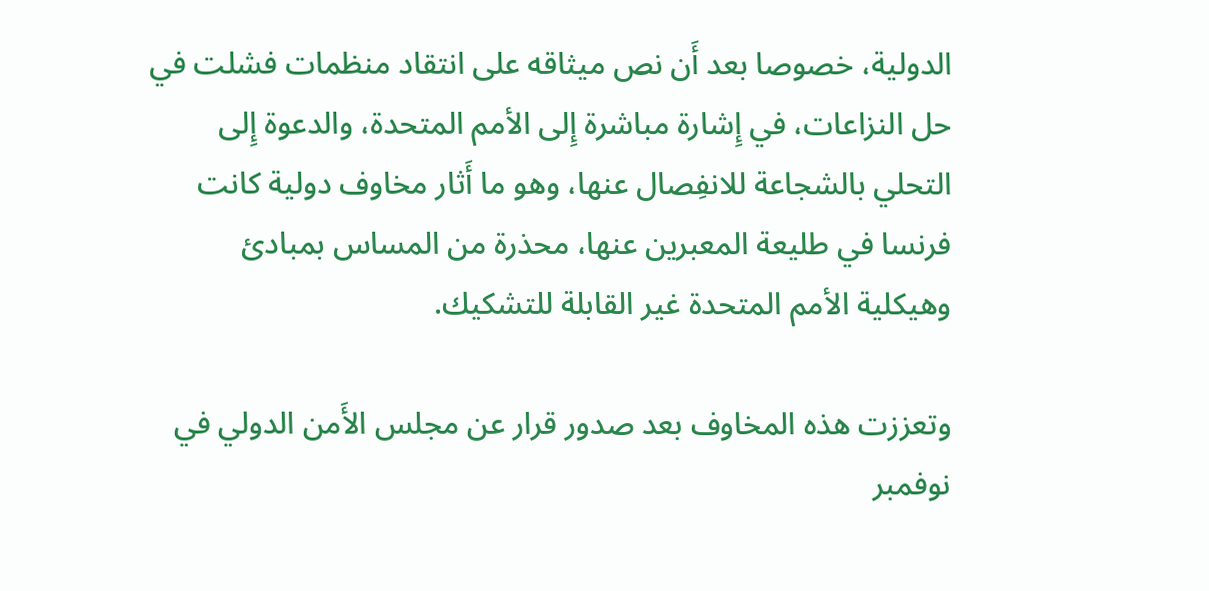الدولية، خصوصا بعد أَن نص ميثاقه على انتقاد منظمات فشلت في حل النزاعات، في إِشارة مباشرة إِلى الأمم المتحدة، والدعوة إِلى التحلي بالشجاعة للانفِصال عنها، وهو ما أَثار مخاوف دولية كانت فرنسا في طليعة المعبرين عنها، محذرة من المساس بمبادئ وهيكلية الأمم المتحدة غير القابلة للتشكيك.

وتعززت هذه المخاوف بعد صدور قرار عن مجلس الأَمن الدولي في نوفمبر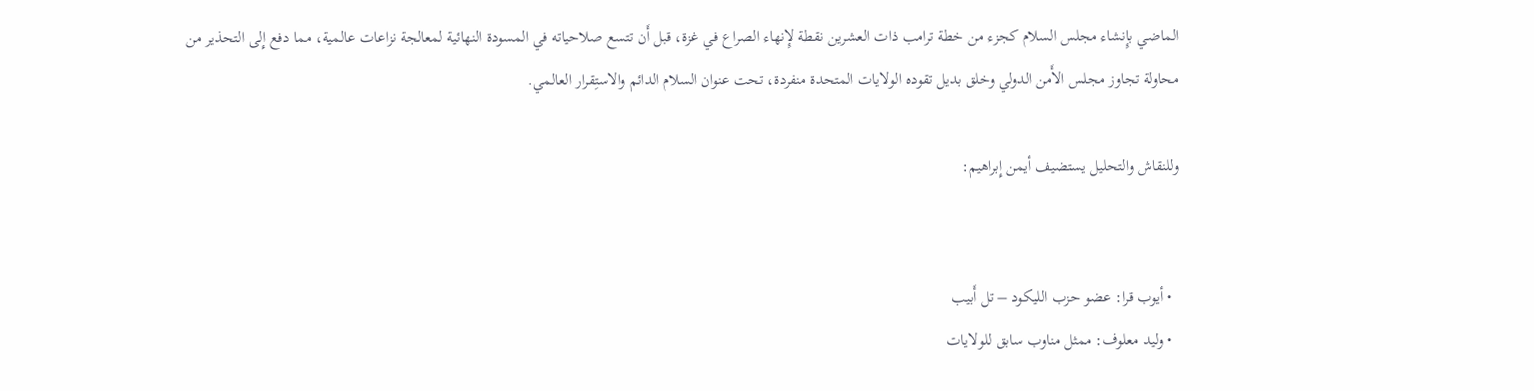الماضي بإِنشاء مجلس السلام كجزء من خطة ترامب ذات العشرين نقطة لإِنهاء الصراع في غزة، قبل أَن تتسع صلاحياته في المسودة النهائية لمعالجة نزاعات عالمية، مما دفع إِلى التحذير من محاولة تجاوز مجلس الأَمن الدولي وخلق بديل تقوده الولايات المتحدة منفردة، تحت عنوان السلام الدائم والاستِقرار العالمي.

وللنقاش والتحليل يستضيف أيمن إِبراهيم:


  • أيوب قرا: عضو حزب الليكود – تل أَبيب
  • وليد معلوف: ممثل مناوب سابق للولايات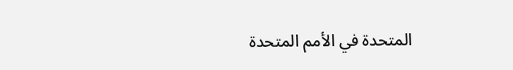المتحدة في الأمم المتحدة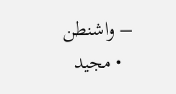– واشنطن
  • مجيد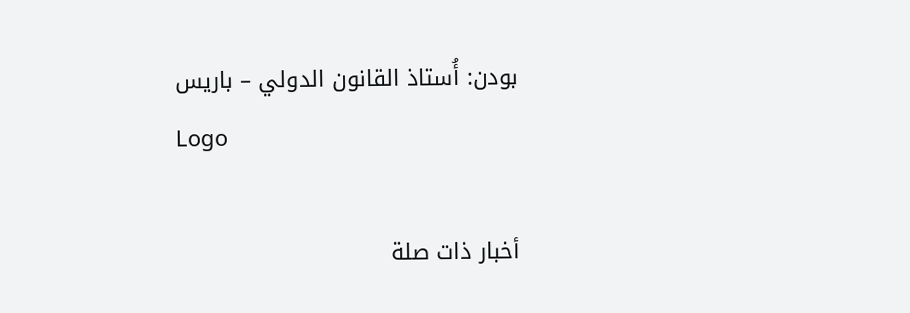بودن: أُستاذ القانون الدولي – باريس
Logo

أخبار ذات صلة